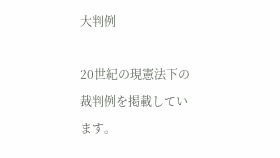大判例

20世紀の現憲法下の裁判例を掲載しています。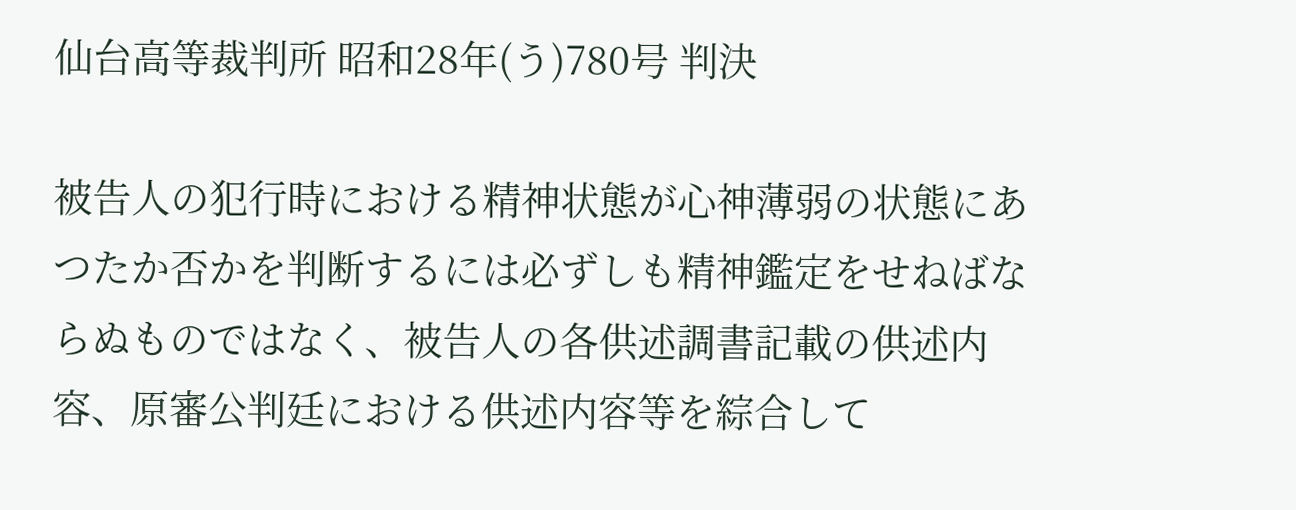仙台高等裁判所 昭和28年(う)780号 判決

被告人の犯行時における精神状態が心神薄弱の状態にあつたか否かを判断するには必ずしも精神鑑定をせねばならぬものではなく、被告人の各供述調書記載の供述内容、原審公判廷における供述内容等を綜合して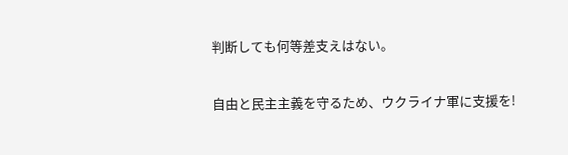判断しても何等差支えはない。

自由と民主主義を守るため、ウクライナ軍に支援を!